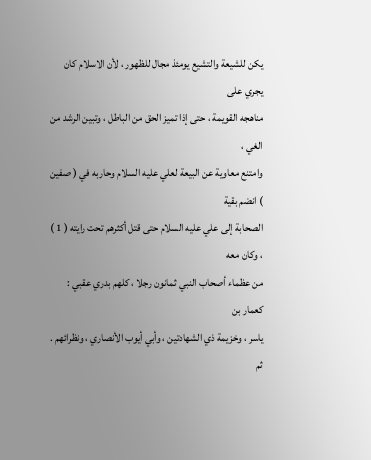يكن للشيعة والتشيع يومئذ مجال للظهور ، لأن الاسلام كان يجري على
مناهجه القويمة ، حتى إذا تميز الحق من الباطل ، وتبين الرشد من الغي ،
وامتنع معاوية عن البيعة لعلي عليه السلام وحاربه في ( صفين ) انضم بقية
الصحابة إلى علي عليه السلام حتى قتل أكثرهم تحت رايته ( 1 ) ، وكان معه
من عظماء أصحاب النبي ثمانون رجلا ، كلهم بدري عقبي : كعمار بن
ياسر ، وخزيمة ذي الشهادتين ، وأبي أيوب الأنصاري ، ونظرائهم .
ثم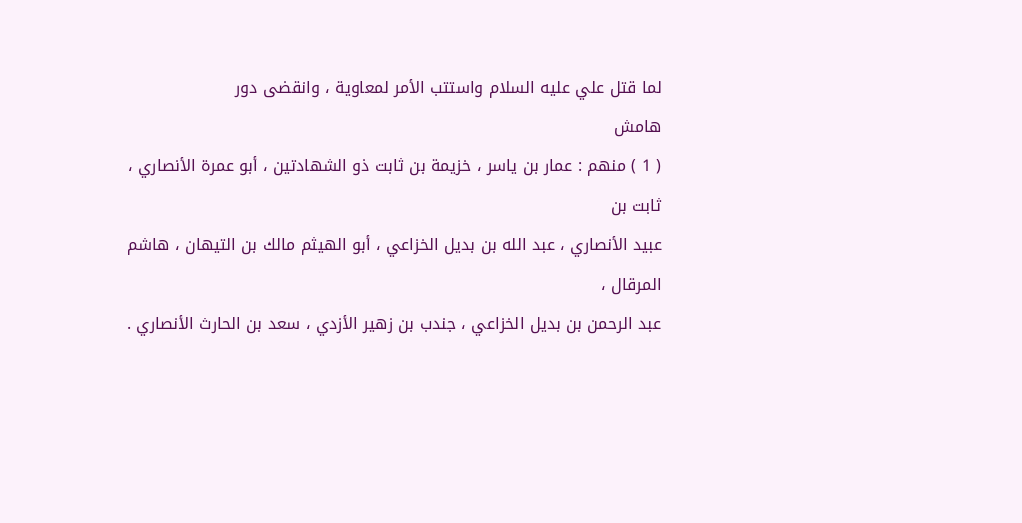لما قتل علي عليه السلام واستتب الأمر لمعاوية ، وانقضى دور
هامش
( 1 ) منهم : عمار بن ياسر ، خزيمة بن ثابت ذو الشهادتين ، أبو عمرة الأنصاري ، ثابت بن
عبيد الأنصاري ، عبد الله بن بديل الخزاعي ، أبو الهيثم مالك بن التيهان ، هاشم المرقال ،
عبد الرحمن بن بديل الخزاعي ، جندب بن زهير الأزدي ، سعد بن الحارث الأنصاري .